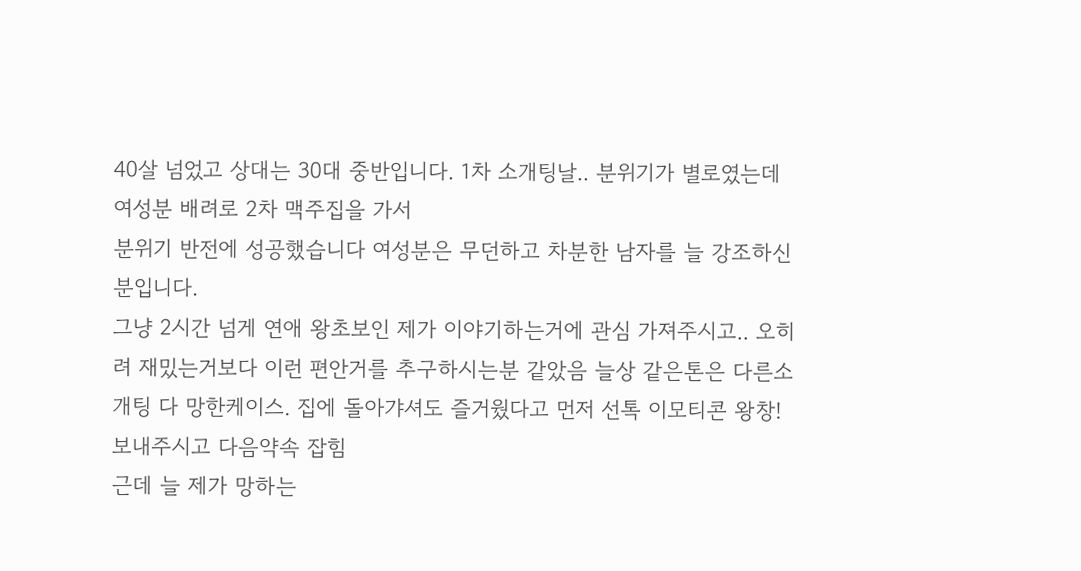40살 넘었고 상대는 30대 중반입니다. 1차 소개팅날.. 분위기가 별로였는데 여성분 배려로 2차 맥주집을 가서
분위기 반전에 성공했습니다 여성분은 무던하고 차분한 남자를 늘 강조하신분입니다.
그냥 2시간 넘게 연애 왕초보인 제가 이야기하는거에 관심 가져주시고.. 오히려 재밌는거보다 이런 편안거를 추구하시는분 같았음 늘상 같은톤은 다른소개팅 다 망한케이스. 집에 돌아갸셔도 즐거웠다고 먼저 선톡 이모티콘 왕창! 보내주시고 다음약속 잡힘
근데 늘 제가 망하는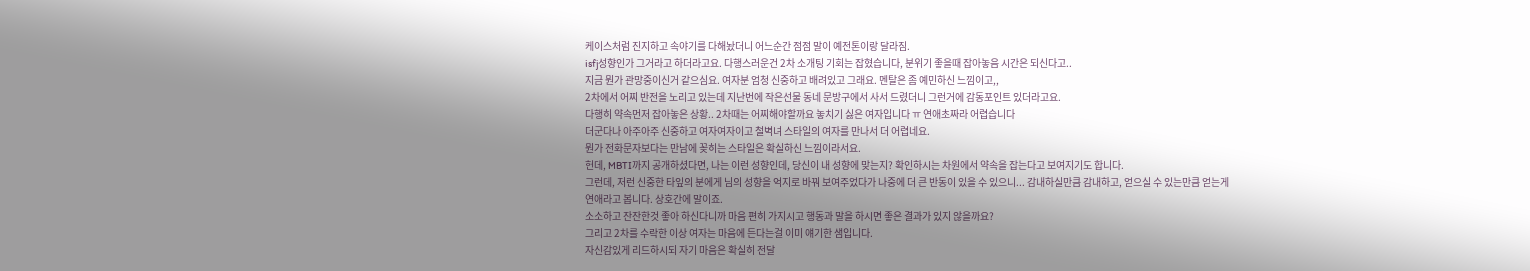케이스처럼 진지하고 속야기를 다해놨더니 어느순간 점점 말이 예전톤이랑 달라짐.
isfj성향인가 그거라고 하더라고요. 다행스러운건 2차 소개팅 기회는 잡혔습니다, 분위기 좋을때 잡아놓음 시간은 되신다고..
지금 뭔가 관망중이신거 같으심요. 여자분 엄청 신중하고 배려있고 그래요. 멘탈은 좀 예민하신 느낌이고,,
2차에서 어찌 반전을 노리고 있는데 지난번에 작은선물 동네 문방구에서 사서 드렸더니 그런거에 감동포인트 있더라고요.
다행히 약속먼저 잡아놓은 상황.. 2차때는 어찌해야할까요 놓치기 싫은 여자입니다 ㅠ 연애초짜라 어렵습니다
더군다나 아주아주 신중하고 여자여자이고 철벽녀 스타일의 여자를 만나서 더 어렵네요.
뭔가 전화문자보다는 만남에 꽂히는 스타일은 확실하신 느낌이라서요.
헌데, MBTI까지 공개하셨다면, 나는 이런 성향인데, 당신이 내 성향에 맞는지? 확인하시는 차원에서 약속을 잡는다고 보여지기도 합니다.
그런데, 저런 신중한 타잎의 분에게 님의 성향을 억지로 바꿔 보여주었다가 나중에 더 큰 반동이 있을 수 있으니... 감내하실만큼 감내하고, 얻으실 수 있는만큼 얻는게 연애라고 봅니다. 상호간에 말이죠.
소소하고 잔잔한것 좋아 하신다니까 마음 편히 가지시고 행동과 말을 하시면 좋은 결과가 있지 않을까요?
그리고 2차를 수락한 이상 여자는 마음에 든다는걸 이미 얘기한 샘입니다.
자신감있게 리드하시되 자기 마음은 확실히 전달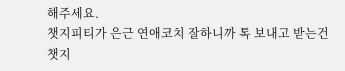해주세요.
챗지피티가 은근 연애코치 잘하니까 톡 보내고 받는건 챗지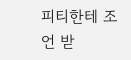피티한테 조언 받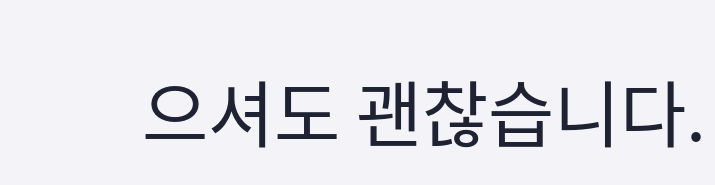으셔도 괜찮습니다.